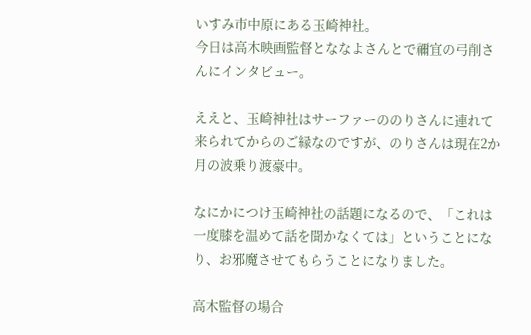いすみ市中原にある玉崎神社。
今日は高木映画監督とななよさんとで禰宜の弓削さんにインタビュー。

ええと、玉崎神社はサーファーののりさんに連れて来られてからのご縁なのですが、のりさんは現在2か月の波乗り渡豪中。

なにかにつけ玉崎神社の話題になるので、「これは一度膝を温めて話を聞かなくては」ということになり、お邪魔させてもらうことになりました。

高木監督の場合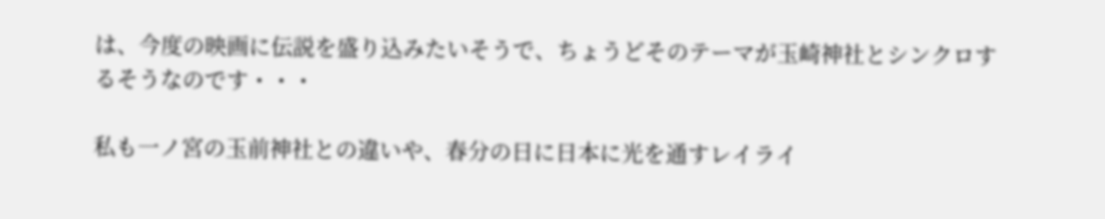は、今度の映画に伝説を盛り込みたいそうで、ちょうどそのテーマが玉崎神社とシンクロするそうなのです・・・

私も一ノ宮の玉前神社との違いや、春分の日に日本に光を通すレイライ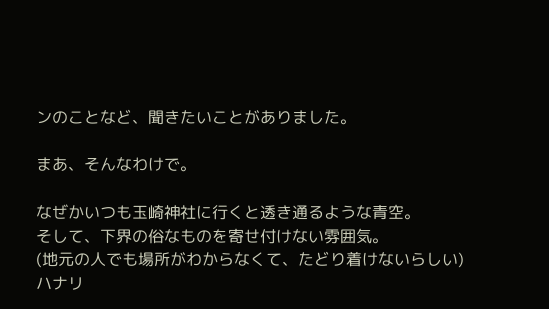ンのことなど、聞きたいことがありました。

まあ、そんなわけで。

なぜかいつも玉崎神社に行くと透き通るような青空。
そして、下界の俗なものを寄せ付けない雰囲気。
(地元の人でも場所がわからなくて、たどり着けないらしい)
ハナリ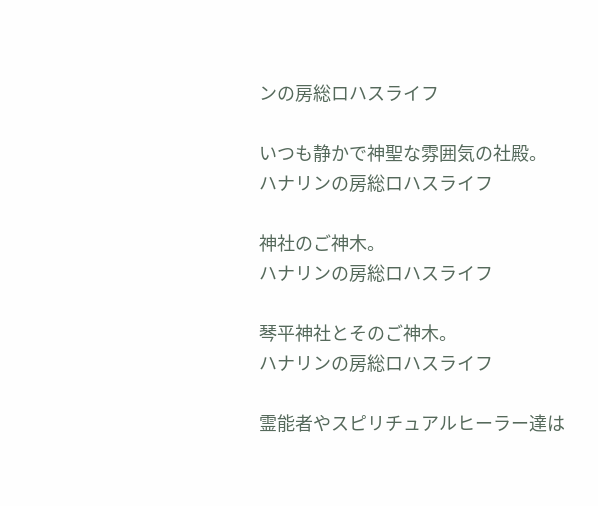ンの房総ロハスライフ

いつも静かで神聖な雰囲気の社殿。
ハナリンの房総ロハスライフ

神社のご神木。
ハナリンの房総ロハスライフ

琴平神社とそのご神木。
ハナリンの房総ロハスライフ

霊能者やスピリチュアルヒーラー達は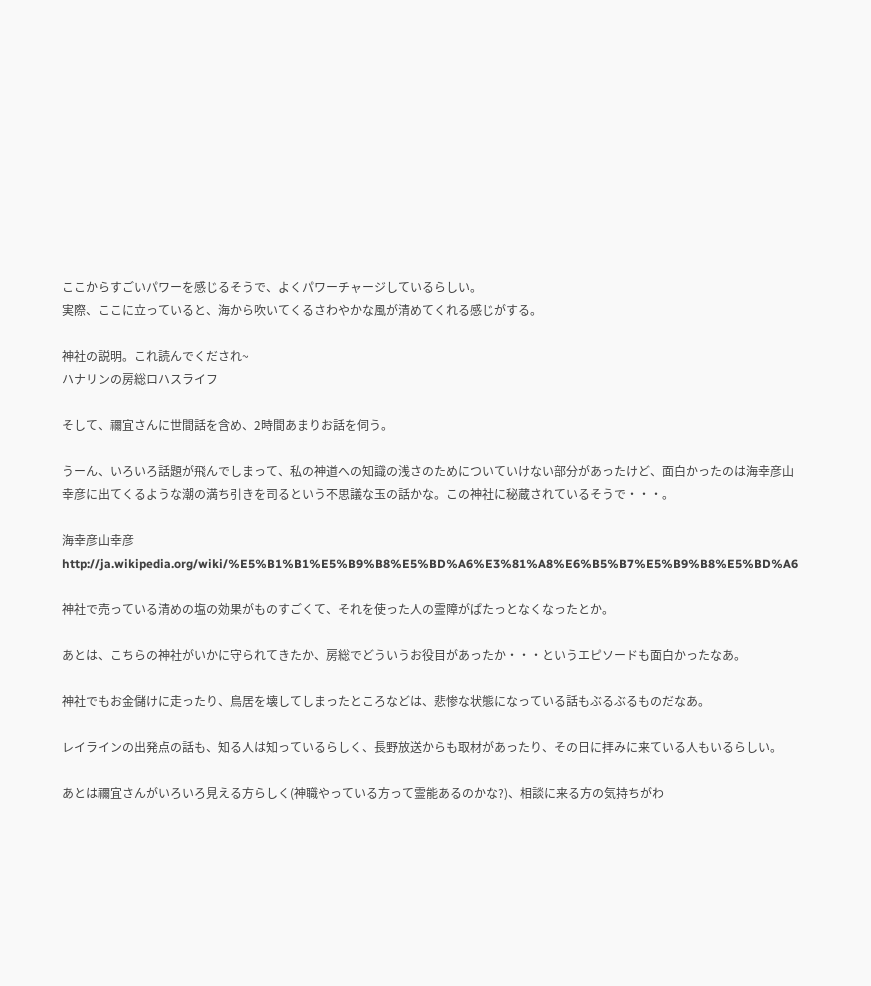ここからすごいパワーを感じるそうで、よくパワーチャージしているらしい。
実際、ここに立っていると、海から吹いてくるさわやかな風が清めてくれる感じがする。

神社の説明。これ読んでくだされ~
ハナリンの房総ロハスライフ

そして、禰宜さんに世間話を含め、2時間あまりお話を伺う。

うーん、いろいろ話題が飛んでしまって、私の神道への知識の浅さのためについていけない部分があったけど、面白かったのは海幸彦山幸彦に出てくるような潮の満ち引きを司るという不思議な玉の話かな。この神社に秘蔵されているそうで・・・。

海幸彦山幸彦
http://ja.wikipedia.org/wiki/%E5%B1%B1%E5%B9%B8%E5%BD%A6%E3%81%A8%E6%B5%B7%E5%B9%B8%E5%BD%A6

神社で売っている清めの塩の効果がものすごくて、それを使った人の霊障がぱたっとなくなったとか。

あとは、こちらの神社がいかに守られてきたか、房総でどういうお役目があったか・・・というエピソードも面白かったなあ。

神社でもお金儲けに走ったり、鳥居を壊してしまったところなどは、悲惨な状態になっている話もぶるぶるものだなあ。

レイラインの出発点の話も、知る人は知っているらしく、長野放送からも取材があったり、その日に拝みに来ている人もいるらしい。

あとは禰宜さんがいろいろ見える方らしく(神職やっている方って霊能あるのかな?)、相談に来る方の気持ちがわ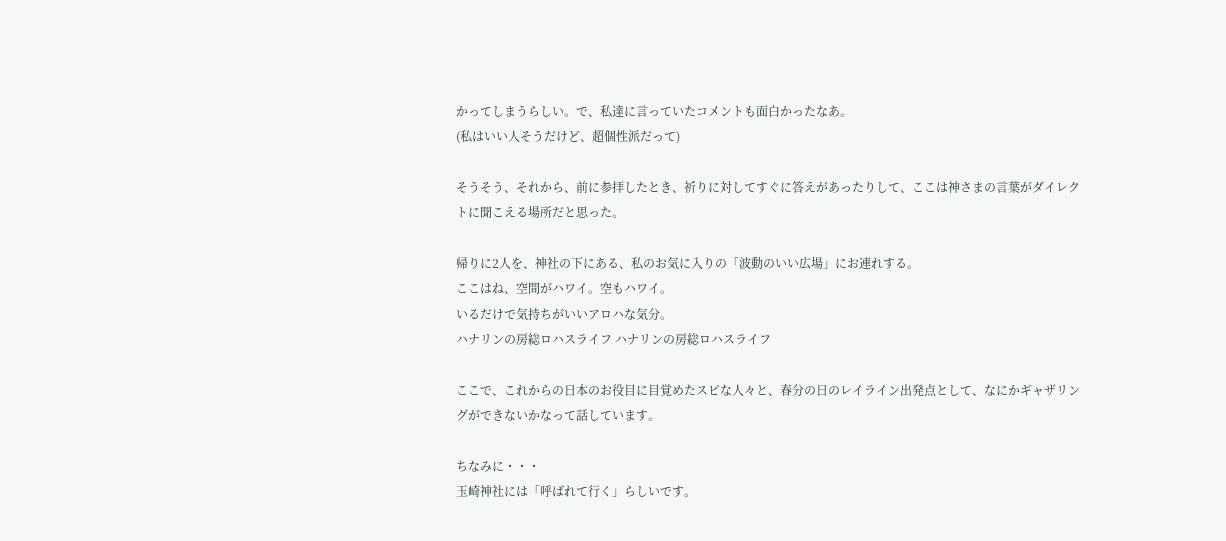かってしまうらしい。で、私達に言っていたコメントも面白かったなあ。
(私はいい人そうだけど、超個性派だって)

そうそう、それから、前に参拝したとき、祈りに対してすぐに答えがあったりして、ここは神さまの言葉がダイレクトに聞こえる場所だと思った。

帰りに2人を、神社の下にある、私のお気に入りの「波動のいい広場」にお連れする。
ここはね、空間がハワイ。空もハワイ。
いるだけで気持ちがいいアロハな気分。
ハナリンの房総ロハスライフ ハナリンの房総ロハスライフ

ここで、これからの日本のお役目に目覚めたスピな人々と、春分の日のレイライン出発点として、なにかギャザリングができないかなって話しています。

ちなみに・・・
玉崎神社には「呼ばれて行く」らしいです。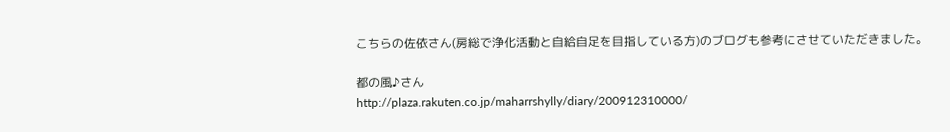こちらの佐依さん(房総で浄化活動と自給自足を目指している方)のブログも参考にさせていただきました。

都の風♪さん
http://plaza.rakuten.co.jp/maharrshylly/diary/200912310000/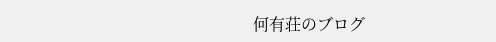何有荘のブログ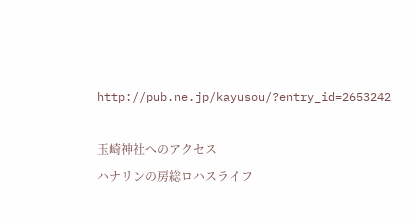http://pub.ne.jp/kayusou/?entry_id=2653242

玉崎神社へのアクセス
ハナリンの房総ロハスライフ